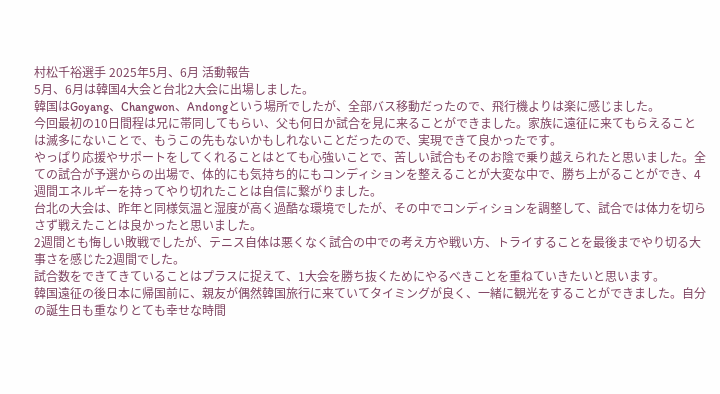村松千裕選手 2025年5月、6月 活動報告
5月、6月は韓国4大会と台北2大会に出場しました。
韓国はGoyang、Changwon、Andongという場所でしたが、全部バス移動だったので、飛行機よりは楽に感じました。
今回最初の10日間程は兄に帯同してもらい、父も何日か試合を見に来ることができました。家族に遠征に来てもらえることは滅多にないことで、もうこの先もないかもしれないことだったので、実現できて良かったです。
やっぱり応援やサポートをしてくれることはとても心強いことで、苦しい試合もそのお陰で乗り越えられたと思いました。全ての試合が予選からの出場で、体的にも気持ち的にもコンディションを整えることが大変な中で、勝ち上がることができ、4週間エネルギーを持ってやり切れたことは自信に繋がりました。
台北の大会は、昨年と同様気温と湿度が高く過酷な環境でしたが、その中でコンディションを調整して、試合では体力を切らさず戦えたことは良かったと思いました。
2週間とも悔しい敗戦でしたが、テニス自体は悪くなく試合の中での考え方や戦い方、トライすることを最後までやり切る大事さを感じた2週間でした。
試合数をできてきていることはプラスに捉えて、1大会を勝ち抜くためにやるべきことを重ねていきたいと思います。
韓国遠征の後日本に帰国前に、親友が偶然韓国旅行に来ていてタイミングが良く、一緒に観光をすることができました。自分の誕生日も重なりとても幸せな時間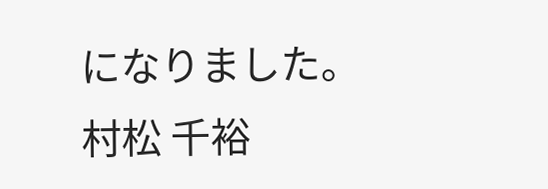になりました。
村松 千裕